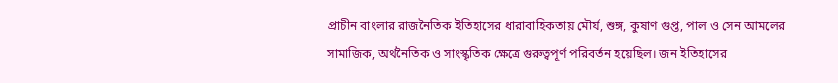প্রাচীন বাংলার রাজনৈতিক ইতিহাসের ধারাবাহিকতায় মৌর্য, শুঙ্গ, কুষাণ গুপ্ত, পাল ও সেন আমলের সামাজিক, অর্থনৈতিক ও সাংস্কৃতিক ক্ষেত্রে গুরুত্বপূর্ণ পরিবর্তন হয়েছিল। জন ইতিহাসের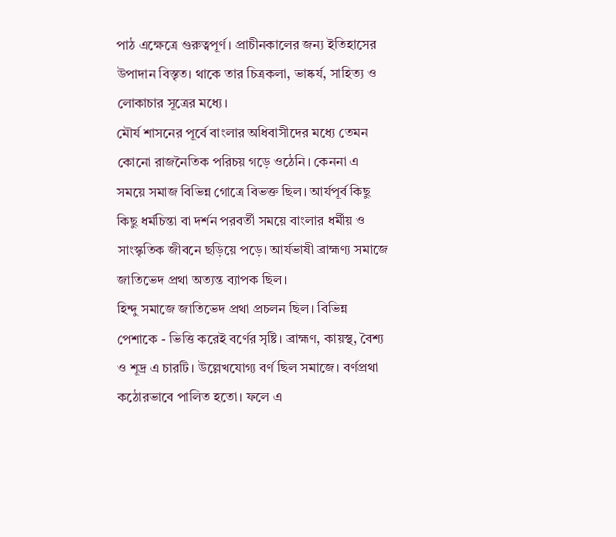পাঠ এক্ষেত্রে গুরুত্বপূর্ণ। প্রাচীনকালের জন্য ইতিহাসের উপাদান বিস্তৃত। থাকে তার চিত্রকলা, ভাষ্কর্য, সাহিত্য ও লোকাচার সূত্রের মধ্যে।
মৌর্য শাসনের পূর্বে বাংলার অধিবাসীদের মধ্যে তেমন কোনো রাজনৈতিক পরিচয় গড়ে ওঠেনি। কেননা এ সময়ে সমাজ বিভিন্ন গোত্রে বিভক্ত ছিল। আর্যপূর্ব কিছু কিছু ধর্মচিন্তা বা দর্শন পরবর্তী সময়ে বাংলার ধর্মীয় ও সাংস্কৃতিক জীবনে ছড়িয়ে পড়ে। আর্যভাষী ব্রাহ্মণ্য সমাজে জাতিভেদ প্রথা অত্যন্ত ব্যাপক ছিল।
হিন্দু সমাজে জাতিভেদ প্রথা প্রচলন ছিল। বিভিন্ন পেশাকে - ভিত্তি করেই বর্ণের সৃষ্টি। ব্রাহ্মণ, কায়স্থ, বৈশ্য ও শূদ্র এ চারটি। উল্লেখযোগ্য বর্ণ ছিল সমাজে। বর্ণপ্রথা কঠোরভাবে পালিত হতো। ফলে এ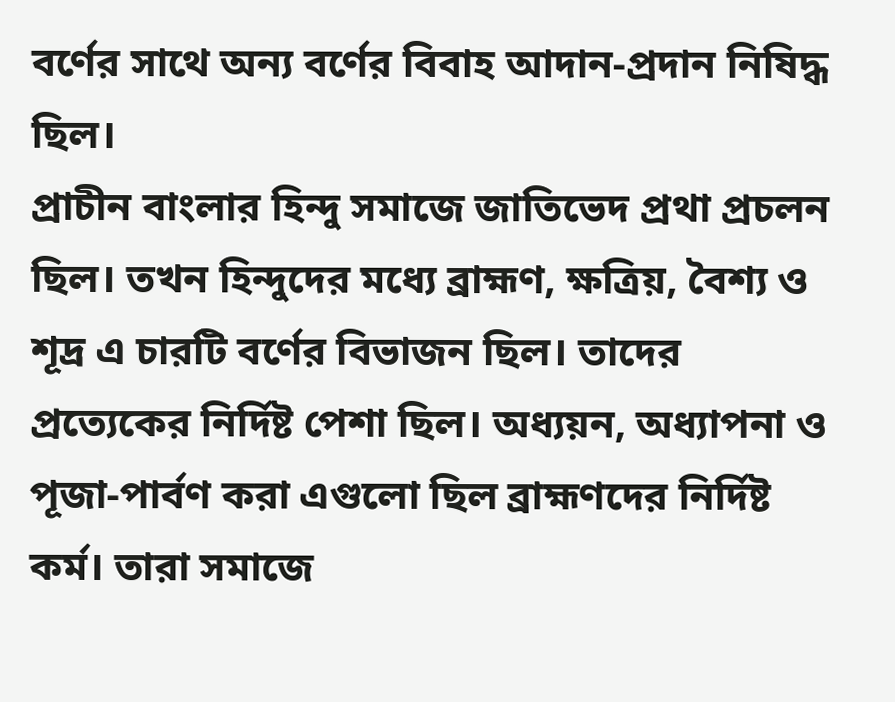বর্ণের সাথে অন্য বর্ণের বিবাহ আদান-প্রদান নিষিদ্ধ ছিল।
প্রাচীন বাংলার হিন্দু সমাজে জাতিভেদ প্রথা প্রচলন ছিল। তখন হিন্দুদের মধ্যে ব্রাহ্মণ, ক্ষত্রিয়, বৈশ্য ও শূদ্র এ চারটি বর্ণের বিভাজন ছিল। তাদের প্রত্যেকের নির্দিষ্ট পেশা ছিল। অধ্যয়ন, অধ্যাপনা ও পূজা-পার্বণ করা এগুলো ছিল ব্রাহ্মণদের নির্দিষ্ট কর্ম। তারা সমাজে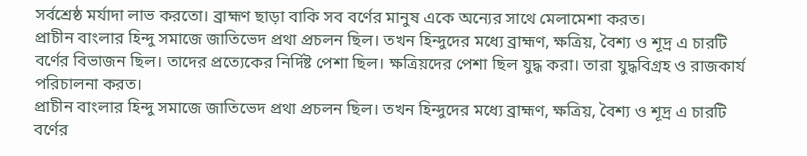সর্বশ্রেষ্ঠ মর্যাদা লাভ করতো। ব্রাহ্মণ ছাড়া বাকি সব বর্ণের মানুষ একে অন্যের সাথে মেলামেশা করত।
প্রাচীন বাংলার হিন্দু সমাজে জাতিভেদ প্রথা প্রচলন ছিল। তখন হিন্দুদের মধ্যে ব্রাহ্মণ, ক্ষত্রিয়, বৈশ্য ও শূদ্র এ চারটি বর্ণের বিভাজন ছিল। তাদের প্রত্যেকের নির্দিষ্ট পেশা ছিল। ক্ষত্রিয়দের পেশা ছিল যুদ্ধ করা। তারা যুদ্ধবিগ্রহ ও রাজকার্য পরিচালনা করত।
প্রাচীন বাংলার হিন্দু সমাজে জাতিভেদ প্রথা প্রচলন ছিল। তখন হিন্দুদের মধ্যে ব্রাহ্মণ, ক্ষত্রিয়, বৈশ্য ও শূদ্র এ চারটি বর্ণের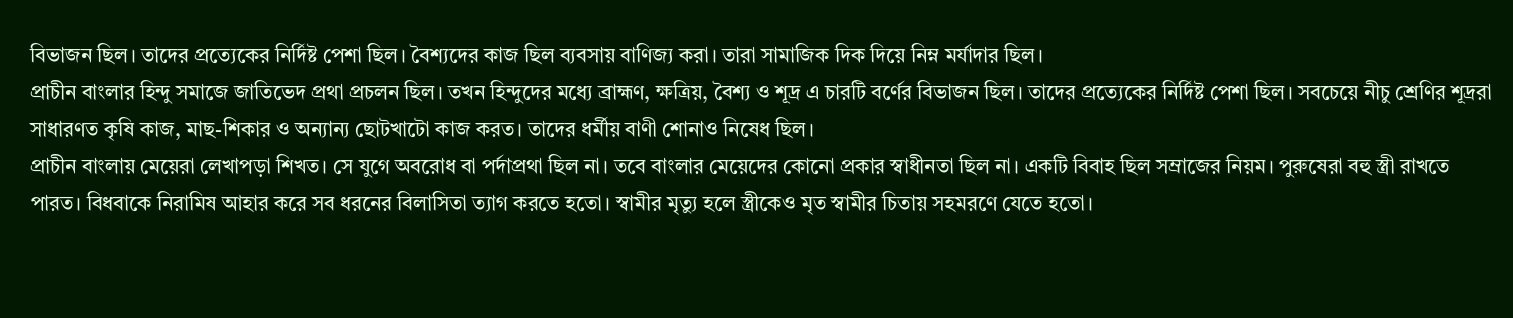বিভাজন ছিল। তাদের প্রত্যেকের নির্দিষ্ট পেশা ছিল। বৈশ্যদের কাজ ছিল ব্যবসায় বাণিজ্য করা। তারা সামাজিক দিক দিয়ে নিম্ন মর্যাদার ছিল।
প্রাচীন বাংলার হিন্দু সমাজে জাতিভেদ প্রথা প্রচলন ছিল। তখন হিন্দুদের মধ্যে ব্রাহ্মণ, ক্ষত্রিয়, বৈশ্য ও শূদ্র এ চারটি বর্ণের বিভাজন ছিল। তাদের প্রত্যেকের নির্দিষ্ট পেশা ছিল। সবচেয়ে নীচু শ্রেণির শূদ্ররা সাধারণত কৃষি কাজ, মাছ-শিকার ও অন্যান্য ছোটখাটো কাজ করত। তাদের ধর্মীয় বাণী শোনাও নিষেধ ছিল।
প্রাচীন বাংলায় মেয়েরা লেখাপড়া শিখত। সে যুগে অবরোধ বা পর্দাপ্রথা ছিল না। তবে বাংলার মেয়েদের কোনো প্রকার স্বাধীনতা ছিল না। একটি বিবাহ ছিল সম্রাজের নিয়ম। পুরুষেরা বহু স্ত্রী রাখতে পারত। বিধবাকে নিরামিষ আহার করে সব ধরনের বিলাসিতা ত্যাগ করতে হতো। স্বামীর মৃত্যু হলে স্ত্রীকেও মৃত স্বামীর চিতায় সহমরণে যেতে হতো।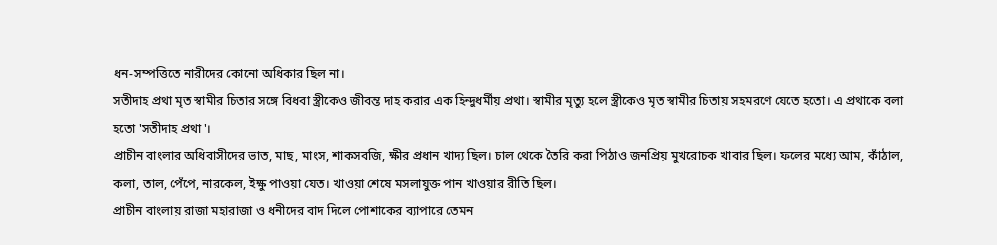ধন-সম্পত্তিতে নারীদের কোনো অধিকার ছিল না।
সতীদাহ প্রথা মৃত স্বামীর চিতার সঙ্গে বিধবা স্ত্রীকেও জীবন্ত দাহ করার এক হিন্দুধর্মীয় প্রথা। স্বামীর মৃত্যু হলে স্ত্রীকেও মৃত স্বামীর চিতায় সহমরণে যেতে হতো। এ প্রথাকে বলা হতো 'সতীদাহ প্রথা'।
প্রাচীন বাংলার অধিবাসীদের ভাত, মাছ, মাংস, শাকসবজি, ক্ষীর প্রধান খাদ্য ছিল। চাল থেকে তৈরি করা পিঠাও জনপ্রিয় মুখরোচক খাবার ছিল। ফলের মধ্যে আম, কাঁঠাল, কলা, তাল, পেঁপে, নারকেল, ইক্ষু পাওয়া যেত। খাওয়া শেষে মসলাযুক্ত পান খাওয়ার রীতি ছিল।
প্রাচীন বাংলায় রাজা মহারাজা ও ধনীদের বাদ দিলে পোশাকের ব্যাপারে তেমন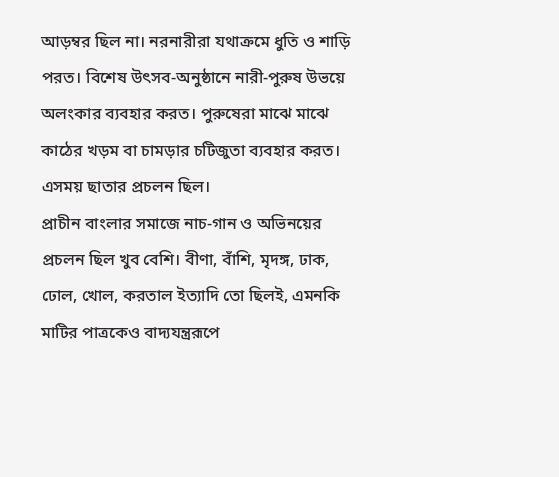আড়ম্বর ছিল না। নরনারীরা যথাক্রমে ধুতি ও শাড়ি পরত। বিশেষ উৎসব-অনুষ্ঠানে নারী-পুরুষ উভয়ে অলংকার ব্যবহার করত। পুরুষেরা মাঝে মাঝে কাঠের খড়ম বা চামড়ার চটিজুতা ব্যবহার করত। এসময় ছাতার প্রচলন ছিল।
প্রাচীন বাংলার সমাজে নাচ-গান ও অভিনয়ের প্রচলন ছিল খুব বেশি। বীণা, বাঁশি, মৃদঙ্গ, ঢাক, ঢোল, খোল, করতাল ইত্যাদি তো ছিলই, এমনকি মাটির পাত্রকেও বাদ্যযন্ত্ররূপে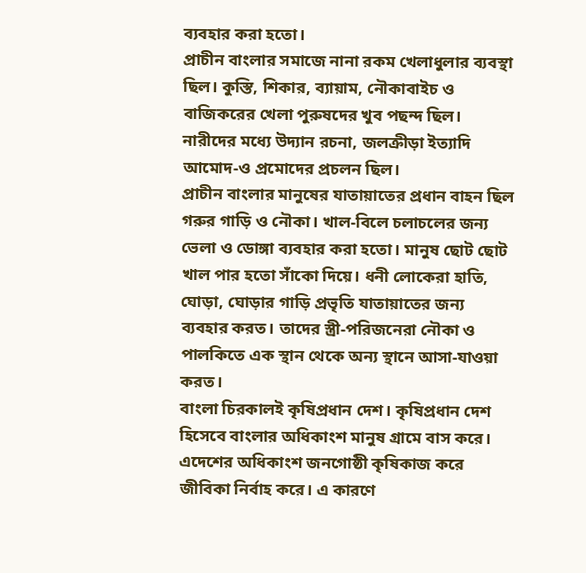ব্যবহার করা হতো।
প্রাচীন বাংলার সমাজে নানা রকম খেলাধুলার ব্যবস্থা ছিল। কুস্তি, শিকার, ব্যায়াম, নৌকাবাইচ ও বাজিকরের খেলা পুরুষদের খুব পছন্দ ছিল। নারীদের মধ্যে উদ্যান রচনা, জলক্রীড়া ইত্যাদি আমোদ-ও প্রমোদের প্রচলন ছিল।
প্রাচীন বাংলার মানুষের যাতায়াতের প্রধান বাহন ছিল গরুর গাড়ি ও নৌকা। খাল-বিলে চলাচলের জন্য ভেলা ও ডোঙ্গা ব্যবহার করা হতো। মানুষ ছোট ছোট খাল পার হতো সাঁকো দিয়ে। ধনী লোকেরা হাতি, ঘোড়া, ঘোড়ার গাড়ি প্রভৃতি যাতায়াতের জন্য ব্যবহার করত। তাদের স্ত্রী-পরিজনেরা নৌকা ও পালকিতে এক স্থান থেকে অন্য স্থানে আসা-যাওয়া করত।
বাংলা চিরকালই কৃষিপ্রধান দেশ। কৃষিপ্রধান দেশ হিসেবে বাংলার অধিকাংশ মানুষ গ্রামে বাস করে। এদেশের অধিকাংশ জনগোষ্ঠী কৃষিকাজ করে জীবিকা নির্বাহ করে। এ কারণে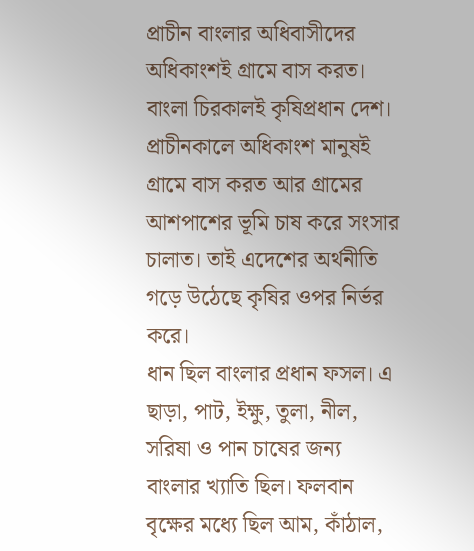প্রাচীন বাংলার অধিবাসীদের অধিকাংশই গ্রামে বাস করত।
বাংলা চিরকালই কৃষিপ্রধান দেশ। প্রাচীনকালে অধিকাংশ মানুষই গ্রামে বাস করত আর গ্রামের আশপাশের ভূমি চাষ করে সংসার চালাত। তাই এদেশের অর্থনীতি গড়ে উঠেছে কৃষির ওপর নির্ভর করে।
ধান ছিল বাংলার প্রধান ফসল। এ ছাড়া, পাট, ইক্ষু, তুলা, নীল, সরিষা ও পান চাষের জন্য বাংলার খ্যাতি ছিল। ফলবান বৃক্ষের মধ্যে ছিল আম, কাঁঠাল,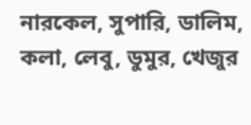নারকেল, সুপারি, ডালিম, কলা, লেবু, ডুমুর, খেজুর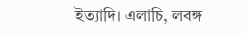ইত্যাদি। এলাচি, লবঙ্গ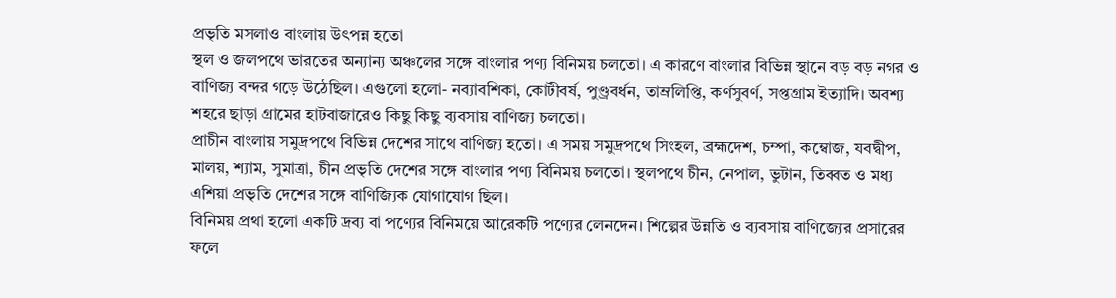প্রভৃতি মসলাও বাংলায় উৎপন্ন হতো
স্থল ও জলপথে ভারতের অন্যান্য অঞ্চলের সঙ্গে বাংলার পণ্য বিনিময় চলতো। এ কারণে বাংলার বিভিন্ন স্থানে বড় বড় নগর ও বাণিজ্য বন্দর গড়ে উঠেছিল। এগুলো হলো- নব্যাবশিকা, কোটীবর্ষ, পুণ্ড্রবর্ধন, তাম্রলিপ্তি, কর্ণসুবর্ণ, সপ্তগ্রাম ইত্যাদি। অবশ্য শহরে ছাড়া গ্রামের হাটবাজারেও কিছু কিছু ব্যবসায় বাণিজ্য চলতো।
প্রাচীন বাংলায় সমুদ্রপথে বিভিন্ন দেশের সাথে বাণিজ্য হতো। এ সময় সমুদ্রপথে সিংহল, ব্রহ্মদেশ, চম্পা, কম্বোজ, যবদ্বীপ, মালয়, শ্যাম, সুমাত্রা, চীন প্রভৃতি দেশের সঙ্গে বাংলার পণ্য বিনিময় চলতো। স্থলপথে চীন, নেপাল, ভুটান, তিব্বত ও মধ্য এশিয়া প্রভৃতি দেশের সঙ্গে বাণিজ্যিক যোগাযোগ ছিল।
বিনিময় প্রথা হলো একটি দ্রব্য বা পণ্যের বিনিময়ে আরেকটি পণ্যের লেনদেন। শিল্পের উন্নতি ও ব্যবসায় বাণিজ্যের প্রসারের ফলে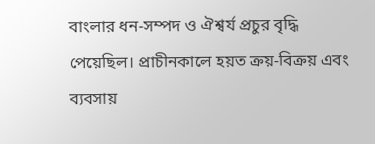বাংলার ধন-সম্পদ ও ঐশ্বর্য প্রচুর বৃদ্ধি পেয়েছিল। প্রাচীনকালে হয়ত ক্রয়-বিক্রয় এবং ব্যবসায়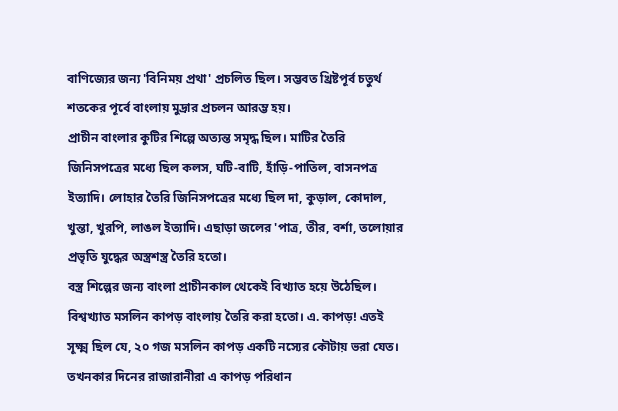বাণিজ্যের জন্য 'বিনিময় প্রথা' প্রচলিত ছিল। সম্ভবত খ্রিষ্টপূর্ব চতুর্থ শতকের পূর্বে বাংলায় মুদ্রার প্রচলন আরম্ভ হয়।
প্রাচীন বাংলার কুটির শিল্পে অত্যন্ত সমৃদ্ধ ছিল। মাটির তৈরি জিনিসপত্রের মধ্যে ছিল কলস, ঘটি-বাটি, হাঁড়ি-পাতিল, বাসনপত্র ইত্যাদি। লোহার তৈরি জিনিসপত্রের মধ্যে ছিল দা, কুড়াল, কোদাল, খুন্তা, খুরপি, লাঙল ইত্যাদি। এছাড়া জলের 'পাত্র, তীর, বর্শা, তলোয়ার প্রভৃতি যুদ্ধের অস্ত্রশস্ত্র তৈরি হতো।
বস্ত্র শিল্পের জন্য বাংলা প্রাচীনকাল থেকেই বিখ্যাত হয়ে উঠেছিল। বিশ্বখ্যাত মসলিন কাপড় বাংলায় তৈরি করা হতো। এ. কাপড়! এতই সূক্ষ্ম ছিল যে, ২০ গজ মসলিন কাপড় একটি নস্যের কৌটায় ভরা যেত। তখনকার দিনের রাজারানীরা এ কাপড় পরিধান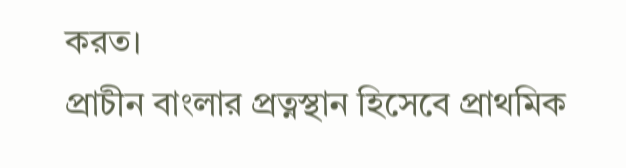করত।
প্রাচীন বাংলার প্রত্নস্থান হিসেবে প্রাথমিক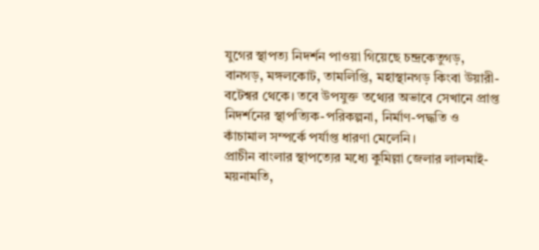যুগের স্থাপত্য নিদর্শন পাওয়া গিয়েছে চন্দ্রকেতুগড়, বানগড়, মঙ্গলকোট, তামলিপ্তি, মহাস্থানগড় কিংবা উয়ারী-বটেশ্বর থেকে। তবে উপযুক্ত তথ্যের অভাবে সেখানে প্রাপ্ত নিদর্শনের স্থাপত্যিক-পরিকল্পনা, নির্মাণ-পদ্ধতি ও কাঁচামাল সম্পর্কে পর্যাপ্ত ধারণা মেলেনি।
প্রাচীন বাংলার স্থাপত্যের মধ্যে কুমিল্লা জেলার লালমাই-ময়নামতি,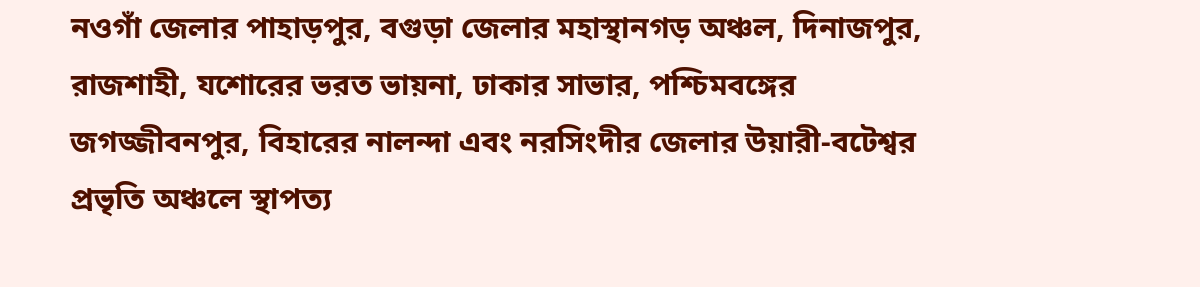নওগাঁ জেলার পাহাড়পুর, বগুড়া জেলার মহাস্থানগড় অঞ্চল, দিনাজপুর, রাজশাহী, যশোরের ভরত ভায়না, ঢাকার সাভার, পশ্চিমবঙ্গের জগজ্জীবনপুর, বিহারের নালন্দা এবং নরসিংদীর জেলার উয়ারী-বটেশ্বর প্রভৃতি অঞ্চলে স্থাপত্য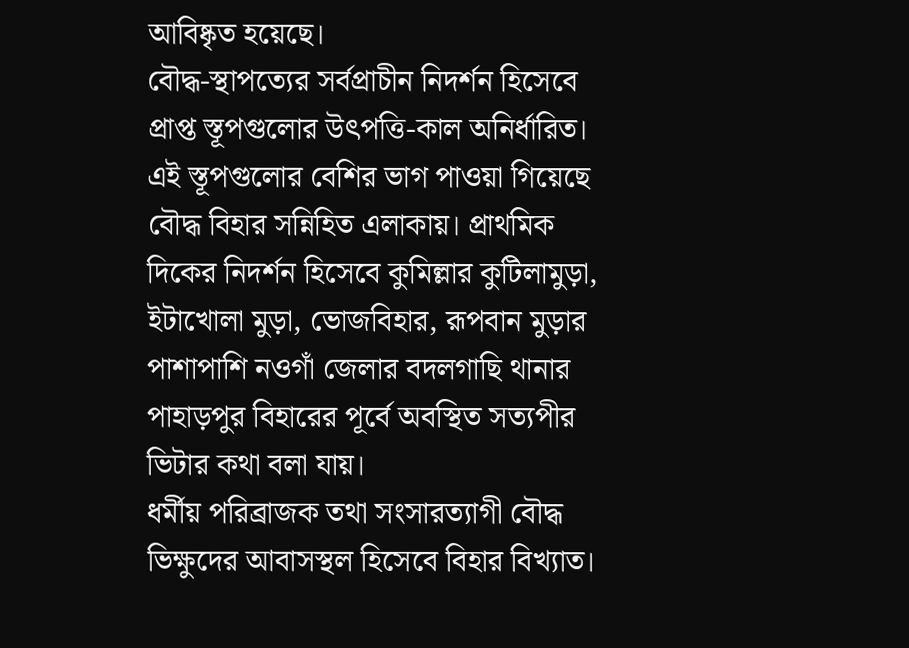আবিষ্কৃত হয়েছে।
বৌদ্ধ-স্থাপত্যের সর্বপ্রাচীন নিদর্শন হিসেবে প্রাপ্ত স্তূপগুলোর উৎপত্তি-কাল অনির্ধারিত। এই স্তূপগুলোর বেশির ভাগ পাওয়া গিয়েছে বৌদ্ধ বিহার সন্নিহিত এলাকায়। প্রাথমিক দিকের নিদর্শন হিসেবে কুমিল্লার কুটিলামুড়া, ইটাখোলা মুড়া, ভোজবিহার, রূপবান মুড়ার পাশাপাশি নওগাঁ জেলার বদলগাছি থানার পাহাড়পুর বিহারের পূর্বে অবস্থিত সত্যপীর ভিটার কথা বলা যায়।
ধর্মীয় পরিব্রাজক তথা সংসারত্যাগী বৌদ্ধ ভিক্ষুদের আবাসস্থল হিসেবে বিহার বিখ্যাত।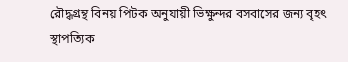রৌদ্ধগ্রন্থ বিনয় পিটক অনুযায়ী ভিক্ষুন্দর বসবাসের জন্য বৃহৎ স্থাপত্যিক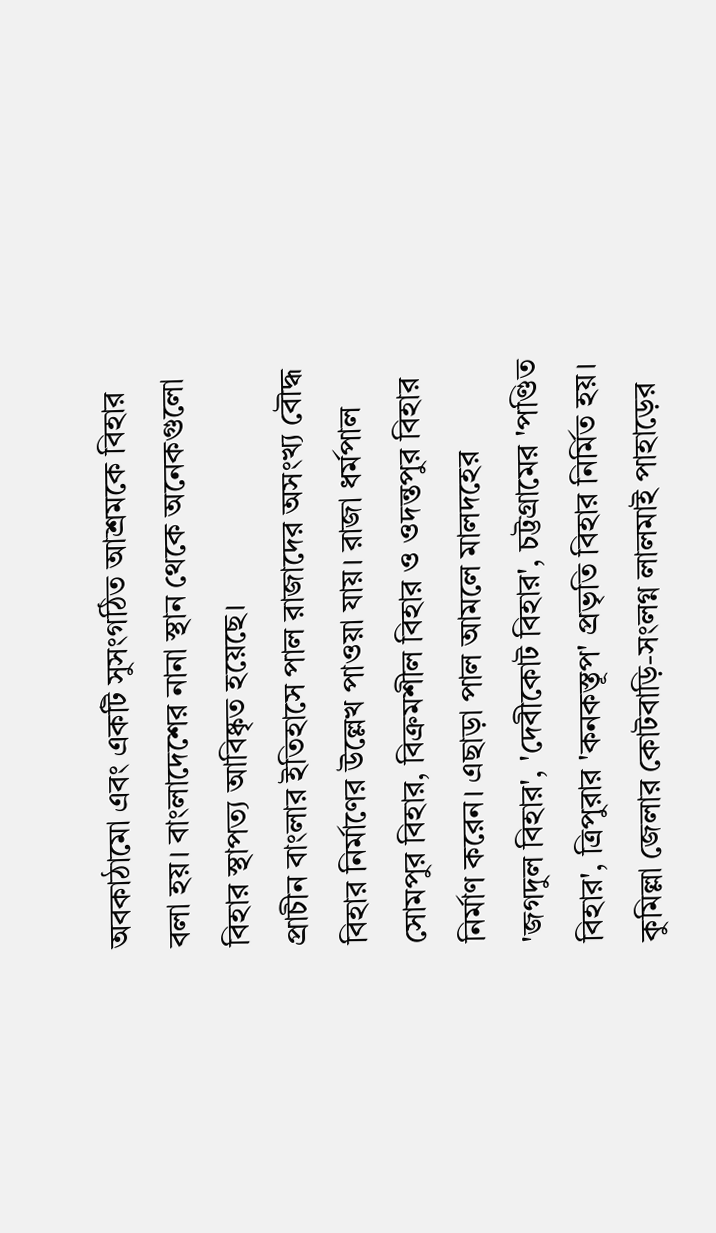অবকাঠামো এবং একটি সুসংগঠিত আশ্রমকে বিহার বলা হয়। বাংলাদেশের নানা স্থান থেকে অনেকগুলো বিহার স্থাপত্য আবিষ্কৃত হয়েছে।
প্রাচীন বাংলার ইতিহাসে পাল রাজাদের অসংখ্য বৌদ্ধ বিহার নির্মাণের উল্লেখ পাওয়া যায়। রাজা ধর্মপাল সোমপুর বিহার, বিক্রমশীল বিহার ও ওদন্তপুর বিহার নির্মাণ করেন। এছাড়া পাল আমলে মালদহের 'জগদুল বিহার', 'দেবীকোট বিহার', চট্টগ্রামের 'পণ্ডিত বিহার', ত্রিপুরার 'কনকস্তূপ' প্রভৃতি বিহার নির্মিত হয়।
কুমিল্লা জেলার কোটবাড়ি-সংলগ্ন লালমাই পাহাড়ের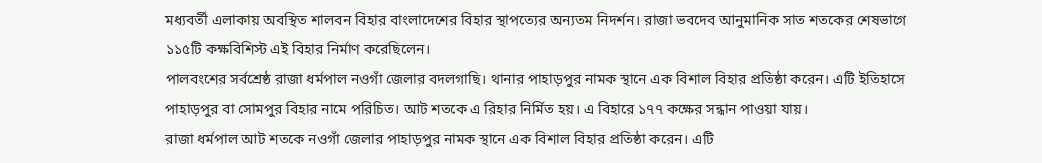মধ্যবর্তী এলাকায় অবস্থিত শালবন বিহার বাংলাদেশের বিহার স্থাপত্যের অন্যতম নিদর্শন। রাজা ভবদেব আনুমানিক সাত শতকের শেষভাগে ১১৫টি কক্ষবিশিস্ট এই বিহার নির্মাণ করেছিলেন।
পালবংশের সর্বশ্রেষ্ঠ রাজা ধর্মপাল নওগাঁ জেলার বদলগাছি। থানার পাহাড়পুর নামক স্থানে এক বিশাল বিহার প্রতিষ্ঠা করেন। এটি ইতিহাসে পাহাড়পুর বা সোমপুর বিহার নামে পরিচিত। আট শতকে এ রিহার নির্মিত হয়। এ বিহারে ১৭৭ কক্ষের সন্ধান পাওয়া যায়।
রাজা ধর্মপাল আট শতকে নওগাঁ জেলার পাহাড়পুর নামক স্থানে এক বিশাল বিহার প্রতিষ্ঠা করেন। এটি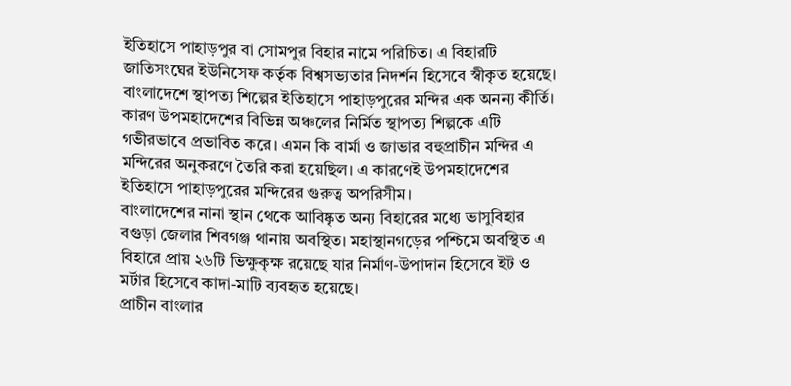ইতিহাসে পাহাড়পুর বা সোমপুর বিহার নামে পরিচিত। এ বিহারটি জাতিসংঘের ইউনিসেফ কর্তৃক বিশ্বসভ্যতার নিদর্শন হিসেবে স্বীকৃত হয়েছে।
বাংলাদেশে স্থাপত্য শিল্পের ইতিহাসে পাহাড়পুরের মন্দির এক অনন্য কীর্তি। কারণ উপমহাদেশের বিভিন্ন অঞ্চলের নির্মিত স্থাপত্য শিল্পকে এটি গভীরভাবে প্রভাবিত করে। এমন কি বার্মা ও জাভার বহুপ্রাচীন মন্দির এ মন্দিরের অনুকরণে তৈরি করা হয়েছিল। এ কারণেই উপমহাদেশের ইতিহাসে পাহাড়পুরের মন্দিরের গুরুত্ব অপরিসীম।
বাংলাদেশের নানা স্থান থেকে আবিষ্কৃত অন্য বিহারের মধ্যে ভাসুবিহার বগুড়া জেলার শিবগঞ্জ থানায় অবস্থিত। মহাস্থানগড়ের পশ্চিমে অবস্থিত এ বিহারে প্রায় ২৬টি ভিক্ষুকৃক্ষ রয়েছে যার নির্মাণ-উপাদান হিসেবে ইট ও মর্টার হিসেবে কাদা-মাটি ব্যবহৃত হয়েছে।
প্রাচীন বাংলার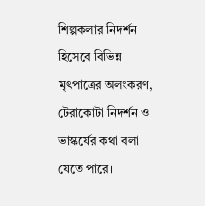শিল্পকলার নিদর্শন হিসেবে বিভিন্ন মৃৎপাত্রের অলংকরণ, টেরাকোটা নিদর্শন ও ভাস্কর্যের কথা বলা যেতে পারে।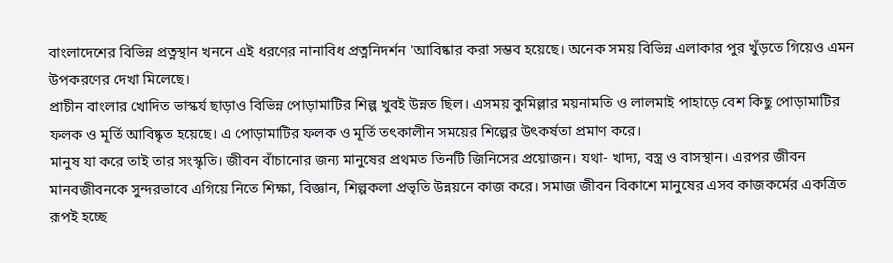বাংলাদেশের বিভিন্ন প্রত্নস্থান খননে এই ধরণের নানাবিধ প্রত্ননিদর্শন 'আবিষ্কার করা সম্ভব হয়েছে। অনেক সময় বিভিন্ন এলাকার পুর খুঁড়তে গিয়েও এমন উপকরণের দেখা মিলেছে।
প্রাচীন বাংলার খোদিত ভাস্কর্য ছাড়াও বিভিন্ন পোড়ামাটির শিল্প খুবই উন্নত ছিল। এসময় কুমিল্লার ময়নামতি ও লালমাই পাহাড়ে বেশ কিছু পোড়ামাটির ফলক ও মূর্তি আবিষ্কৃত হয়েছে। এ পোড়ামাটির ফলক ও মূর্তি তৎকালীন সময়ের শিল্পের উৎকর্ষতা প্রমাণ করে।
মানুষ যা করে তাই তার সংস্কৃতি। জীবন বাঁচানোর জন্য মানুষের প্রথমত তিনটি জিনিসের প্রয়োজন। যথা- খাদ্য, বস্ত্র ও বাসস্থান। এরপর জীবন মানবজীবনকে সুন্দরভাবে এগিয়ে নিতে শিক্ষা, বিজ্ঞান, শিল্পকলা প্রভৃতি উন্নয়নে কাজ করে। সমাজ জীবন বিকাশে মানুষের এসব কাজকর্মের একত্রিত রূপই হচ্ছে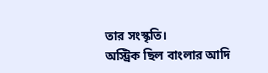তার সংস্কৃতি।
অস্ট্রিক ছিল বাংলার আদি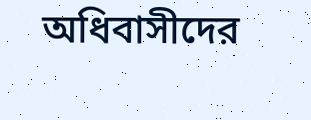অধিবাসীদের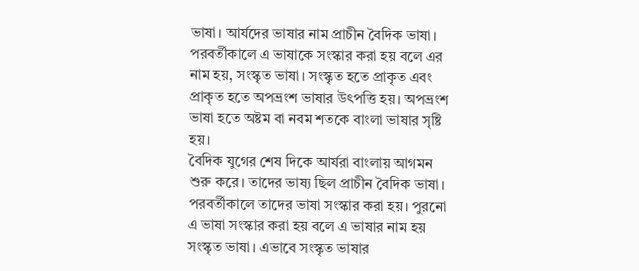ভাষা। আর্যদের ভাষার নাম প্রাচীন বৈদিক ভাষা। পরবর্তীকালে এ ভাষাকে সংস্কার করা হয় বলে এর নাম হয়, সংস্কৃত ভাষা। সংস্কৃত হতে প্রাকৃত এবং প্রাকৃত হতে অপভ্রংশ ভাষার উৎপত্তি হয়। অপভ্রংশ ভাষা হতে অষ্টম বা নবম শতকে বাংলা ভাষার সৃষ্টি হয়।
বৈদিক যুগের শেষ দিকে আর্যরা বাংলায় আগমন শুরু করে। তাদের ভাষ্য ছিল প্রাচীন বৈদিক ভাষা। পরবর্তীকালে তাদের ভাষা সংস্কার করা হয়। পুরনো এ ভাষা সংস্কার করা হয় বলে এ ভাষার নাম হয় সংস্কৃত ভাষা। এভাবে সংস্কৃত ভাষার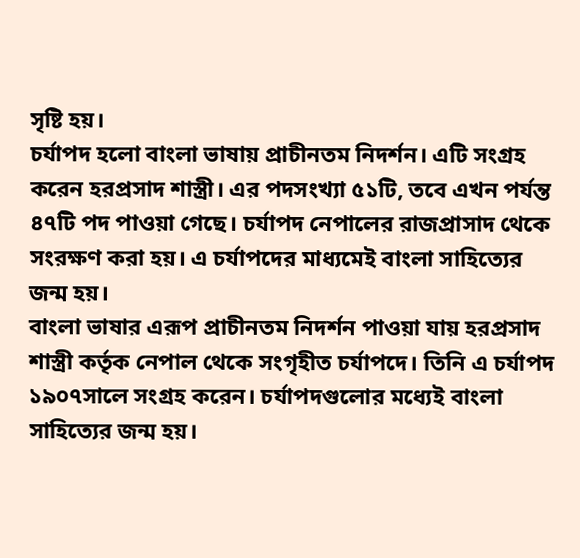সৃষ্টি হয়।
চর্যাপদ হলো বাংলা ভাষায় প্রাচীনতম নিদর্শন। এটি সংগ্রহ করেন হরপ্রসাদ শাস্ত্রী। এর পদসংখ্যা ৫১টি, তবে এখন পর্যন্ত ৪৭টি পদ পাওয়া গেছে। চর্যাপদ নেপালের রাজপ্রাসাদ থেকে সংরক্ষণ করা হয়। এ চর্যাপদের মাধ্যমেই বাংলা সাহিত্যের জন্ম হয়।
বাংলা ভাষার এরূপ প্রাচীনতম নিদর্শন পাওয়া যায় হরপ্রসাদ শাস্ত্রী কর্তৃক নেপাল থেকে সংগৃহীত চর্যাপদে। তিনি এ চর্যাপদ ১৯০৭সালে সংগ্রহ করেন। চর্যাপদগুলোর মধ্যেই বাংলা সাহিত্যের জন্ম হয়।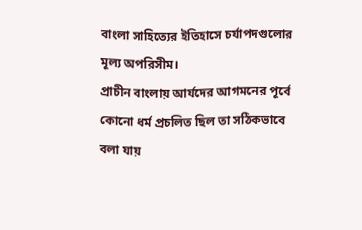বাংলা সাহিত্যের ইতিহাসে চর্যাপদগুলোর মূল্য অপরিসীম।
প্রাচীন বাংলায় আর্যদের আগমনের পূর্বে কোনো ধর্ম প্রচলিত ছিল তা সঠিকভাবে বলা যায়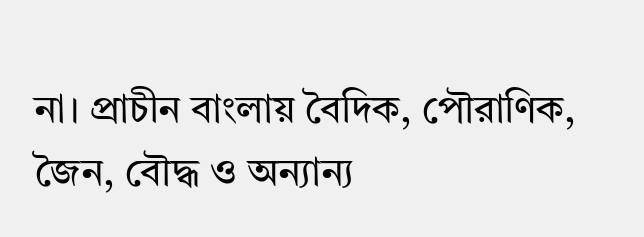না। প্রাচীন বাংলায় বৈদিক, পৌরাণিক, জৈন, বৌদ্ধ ও অন্যান্য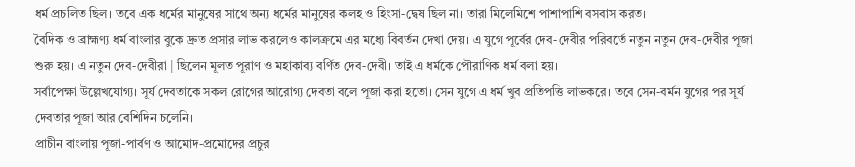ধর্ম প্রচলিত ছিল। তবে এক ধর্মের মানুষের সাথে অন্য ধর্মের মানুষের কলহ ও হিংসা-দ্বেষ ছিল না। তারা মিলেমিশে পাশাপাশি বসবাস করত।
বৈদিক ও ব্রাহ্মণ্য ধর্ম বাংলার বুকে দ্রুত প্রসার লাভ করলেও কালক্রমে এর মধ্যে বিবর্তন দেখা দেয়। এ যুগে পূর্বের দেব-দেবীর পরিবর্তে নতুন নতুন দেব-দেবীর পূজা শুরু হয়। এ নতুন দেব-দেবীরা | ছিলেন মূলত পূরাণ ও মহাকাব্য বর্ণিত দেব-দেবী। তাই এ ধর্মকে পৌরাণিক ধর্ম বলা হয়।
সর্বাপেক্ষা উল্লেখযোগ্য। সূর্য দেবতাকে সকল রোগের আরোগ্য দেবতা বলে পূজা করা হতো। সেন যুগে এ ধর্ম খুব প্রতিপত্তি লাভকরে। তবে সেন-বর্মন যুগের পর সূর্য দেবতার পূজা আর বেশিদিন চলেনি।
প্রাচীন বাংলায় পূজা-পার্বণ ও আমোদ-প্রমোদের প্রচুর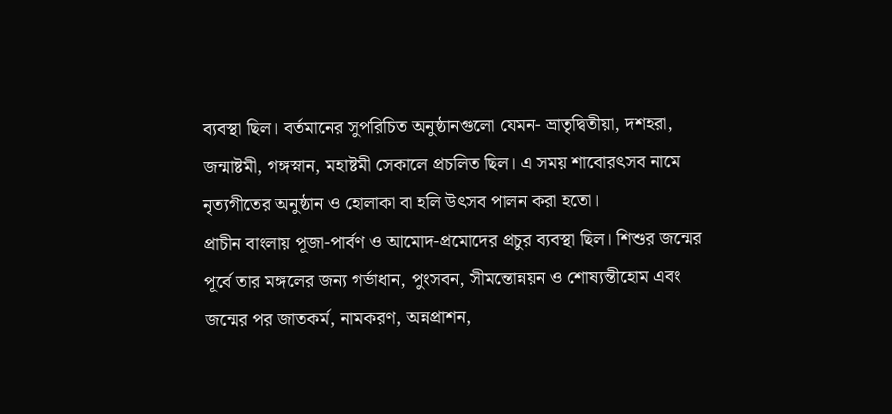ব্যবস্থা ছিল। বর্তমানের সুপরিচিত অনুষ্ঠানগুলো যেমন- ভ্রাতৃদ্বিতীয়া, দশহরা, জন্মাষ্টমী, গঙ্গস্নান, মহাষ্টমী সেকালে প্রচলিত ছিল। এ সময় শাবোরৎসব নামে নৃত্যগীতের অনুষ্ঠান ও হোলাকা বা হলি উৎসব পালন করা হতো।
প্রাচীন বাংলায় পূজা-পার্বণ ও আমোদ-প্রমোদের প্রচুর ব্যবস্থা ছিল। শিশুর জন্মের পূর্বে তার মঙ্গলের জন্য গর্ভাধান, পুংসবন, সীমন্তোন্নয়ন ও শোষ্যন্তীহোম এবং জন্মের পর জাতকর্ম, নামকরণ, অন্নপ্রাশন,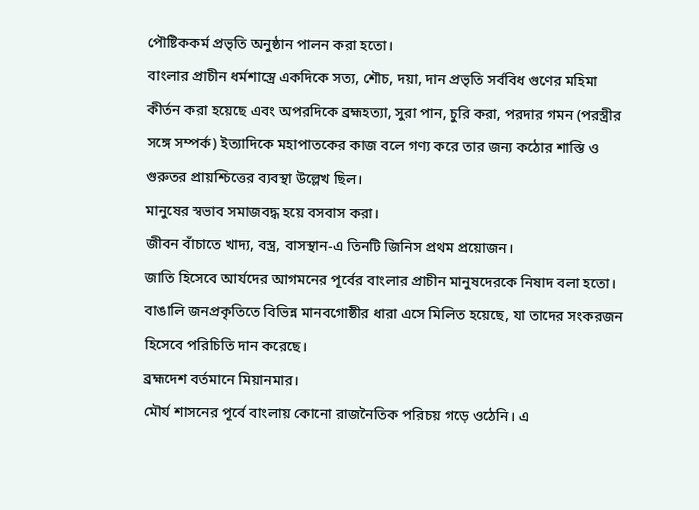পৌষ্টিককর্ম প্রভৃতি অনুষ্ঠান পালন করা হতো।
বাংলার প্রাচীন ধর্মশাস্ত্রে একদিকে সত্য, শৌচ, দয়া, দান প্রভৃতি সর্ববিধ গুণের মহিমা কীর্তন করা হয়েছে এবং অপরদিকে ব্রহ্মহত্যা, সুরা পান, চুরি করা, পরদার গমন (পরস্ত্রীর সঙ্গে সম্পর্ক) ইত্যাদিকে মহাপাতকের কাজ বলে গণ্য করে তার জন্য কঠোর শাস্তি ও গুরুতর প্রায়শ্চিত্তের ব্যবস্থা উল্লেখ ছিল।
মানুষের স্বভাব সমাজবদ্ধ হয়ে বসবাস করা।
জীবন বাঁচাতে খাদ্য, বস্ত্র, বাসস্থান-এ তিনটি জিনিস প্রথম প্রয়োজন।
জাতি হিসেবে আর্যদের আগমনের পূর্বের বাংলার প্রাচীন মানুষদেরকে নিষাদ বলা হতো।
বাঙালি জনপ্রকৃতিতে বিভিন্ন মানবগোষ্ঠীর ধারা এসে মিলিত হয়েছে, যা তাদের সংকরজন হিসেবে পরিচিতি দান করেছে।
ব্রহ্মদেশ বর্তমানে মিয়ানমার।
মৌর্য শাসনের পূর্বে বাংলায় কোনো রাজনৈতিক পরিচয় গড়ে ওঠেনি। এ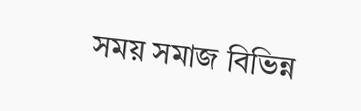সময় সমাজ বিভিন্ন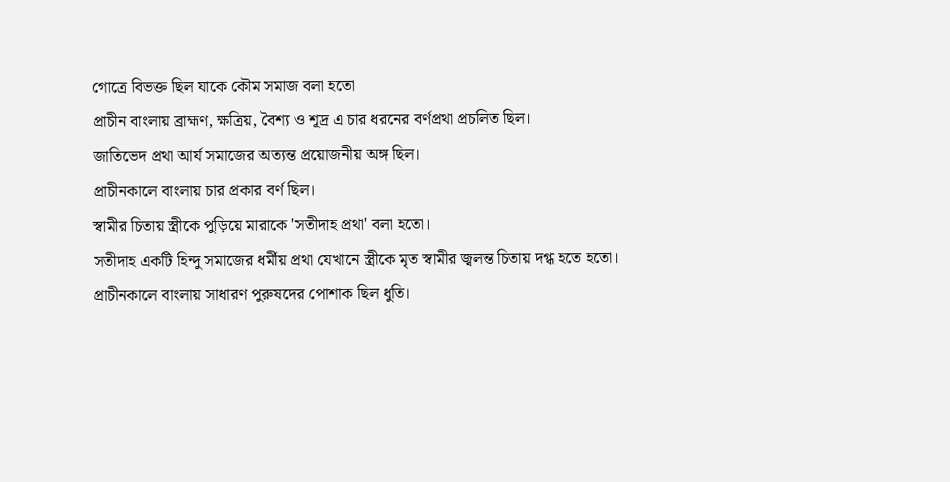গোত্রে বিভক্ত ছিল যাকে কৌম সমাজ বলা হতো
প্রাচীন বাংলায় ব্রাহ্মণ, ক্ষত্রিয়, বৈশ্য ও শূদ্র এ চার ধরনের বর্ণপ্রথা প্রচলিত ছিল।
জাতিভেদ প্রথা আর্য সমাজের অত্যন্ত প্রয়োজনীয় অঙ্গ ছিল।
প্রাচীনকালে বাংলায় চার প্রকার বর্ণ ছিল।
স্বামীর চিতায় স্ত্রীকে পুড়িয়ে মারাকে 'সতীদাহ প্রথা' বলা হতো।
সতীদাহ একটি হিন্দু সমাজের ধর্মীয় প্রথা যেখানে স্ত্রীকে মৃত স্বামীর জ্বলন্ত চিতায় দগ্ধ হতে হতো।
প্রাচীনকালে বাংলায় সাধারণ পুরুষদের পোশাক ছিল ধুতি।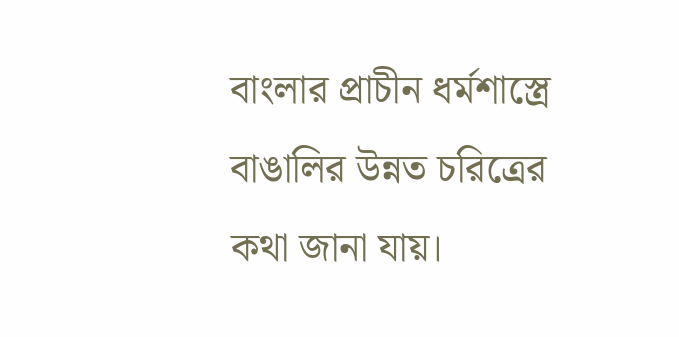বাংলার প্রাচীন ধর্মশাস্ত্রে বাঙালির উন্নত চরিত্রের কথা জানা যায়।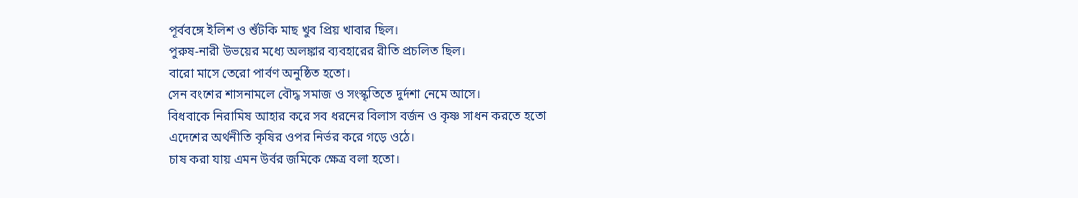পূর্ববঙ্গে ইলিশ ও শুঁটকি মাছ খুব প্রিয় খাবার ছিল।
পুরুষ-নারী উভয়ের মধ্যে অলঙ্কার ব্যবহারের রীতি প্রচলিত ছিল।
বারো মাসে তেরো পার্বণ অনুষ্ঠিত হতো।
সেন বংশের শাসনামলে বৌদ্ধ সমাজ ও সংস্কৃতিতে দুর্দশা নেমে আসে।
বিধবাকে নিরামিষ আহার করে সব ধরনের বিলাস বর্জন ও কৃষ্ণ সাধন করতে হতো
এদেশের অর্থনীতি কৃষির ওপর নির্ভর করে গড়ে ওঠে।
চাষ করা যায় এমন উর্বর জমিকে ক্ষেত্র বলা হতো।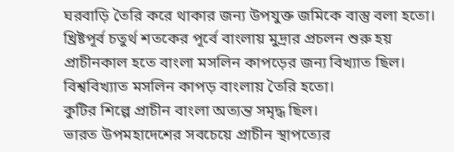ঘরবাড়ি তৈরি করে থাকার জন্য উপযুক্ত জমিকে বাস্তু বলা হতো।
খ্রিষ্টপূর্ব চতুর্থ শতকের পূর্বে বাংলায় মুদ্রার প্রচলন শুরু হয়
প্রাচীনকাল হতে বাংলা মসলিন কাপড়ের জন্য বিখ্যাত ছিল।
বিশ্ববিখ্যাত মসলিন কাপড় বাংলায় তৈরি হতো।
কুটির শিল্পে প্রাচীন বাংলা অত্যন্ত সমৃদ্ধ ছিল।
ভারত উপমহাদেশের সবচেয়ে প্রাচীন স্থাপত্যের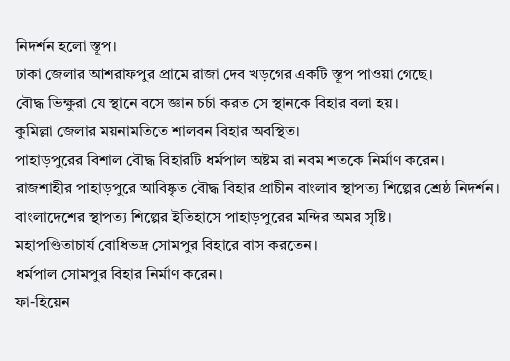নিদর্শন হলো স্তূপ।
ঢাকা জেলার আশরাফপুর প্রামে রাজা দেব খড়গের একটি স্তূপ পাওয়া গেছে।
বৌদ্ধ ভিক্ষুরা যে স্থানে বসে জ্ঞান চর্চা করত সে স্থানকে বিহার বলা হয়।
কুমিল্লা জেলার ময়নামতিতে শালবন বিহার অবস্থিত।
পাহাড়পুরের বিশাল বৌদ্ধ বিহারটি ধর্মপাল অষ্টম রা নবম শতকে নির্মাণ করেন।
রাজশাহীর পাহাড়পুরে আবিষ্কৃত বৌদ্ধ বিহার প্রাচীন বাংলাব স্থাপত্য শিল্পের শ্রেষ্ঠ নিদর্শন।
বাংলাদেশের স্থাপত্য শিল্পের ইতিহাসে পাহাড়পুরের মন্দির অমর সৃষ্টি।
মহাপণ্ডিতাচার্য বোধিভদ্র সোমপুর বিহারে বাস করতেন।
ধর্মপাল সোমপুর বিহার নির্মাণ করেন।
ফা-হিয়েন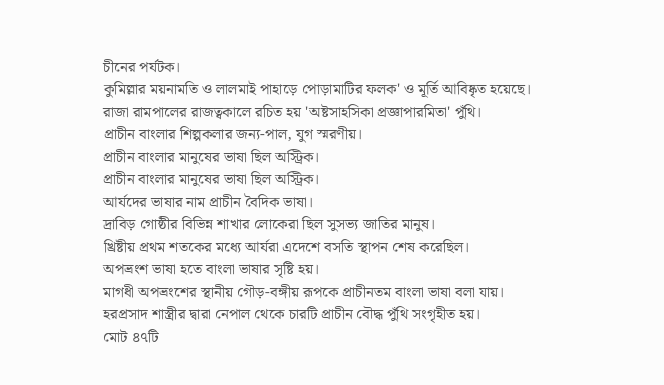চীনের পর্যটক।
কুমিল্লার ময়নামতি ও লালমাই পাহাড়ে পোড়ামাটির ফলক' ও মূর্তি আবিষ্কৃত হয়েছে।
রাজা রামপালের রাজত্বকালে রচিত হয় 'অষ্টসাহসিকা প্রজ্ঞাপারমিতা' পুঁথি।
প্রাচীন বাংলার শিল্পকলার জন্য-পাল, যুগ স্মরণীয়।
প্রাচীন বাংলার মানুষের ভাষা ছিল অস্ট্রিক।
প্রাচীন বাংলার মানুষের ভাষা ছিল অস্ট্রিক।
আর্যদের ভাষার নাম প্রাচীন বৈদিক ভাষা।
দ্রাবিড় গোষ্ঠীর বিভিন্ন শাখার লোকেরা ছিল সুসভ্য জাতির মানুষ।
খ্রিষ্টীয় প্রথম শতকের মধ্যে আর্যরা এদেশে বসতি স্থাপন শেষ করেছিল।
অপভ্রংশ ভাষা হতে বাংলা ভাষার সৃষ্টি হয়।
মাগধী অপভ্রংশের স্থানীয় গৌড়-বঙ্গীয় রূপকে প্রাচীনতম বাংলা ভাষা বলা যায়।
হরপ্রসাদ শাস্ত্রীর দ্বারা নেপাল থেকে চারটি প্রাচীন বৌদ্ধ পুঁথি সংগৃহীত হয়।
মোট ৪৭টি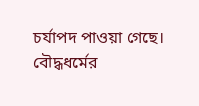চর্যাপদ পাওয়া গেছে।
বৌদ্ধধর্মের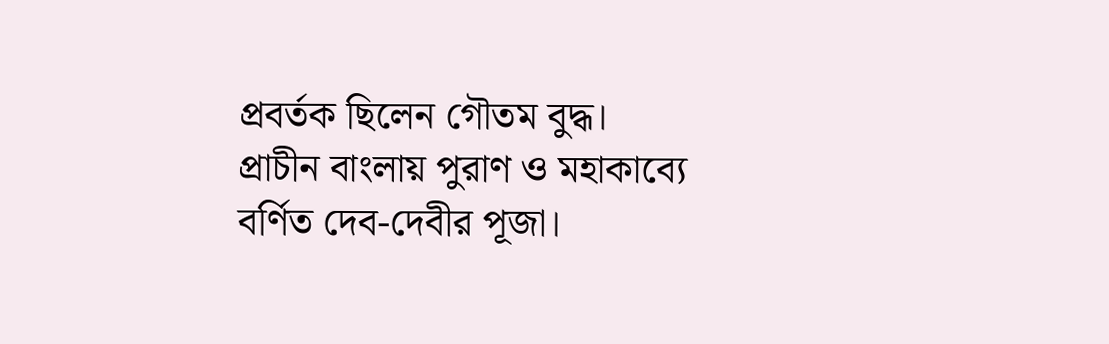প্রবর্তক ছিলেন গৌতম বুদ্ধ।
প্রাচীন বাংলায় পুরাণ ও মহাকাব্যে বর্ণিত দেব-দেবীর পূজা।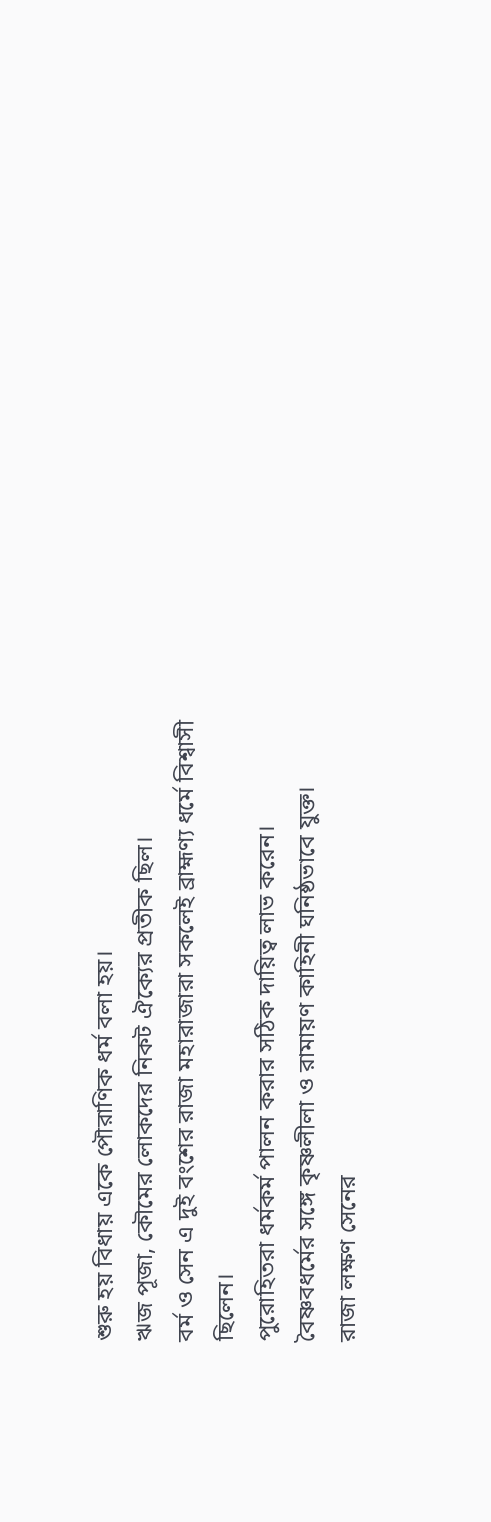শুরু হয় বিধায় একে পৌরাণিক ধর্ম বলা হয়।
ঋজ পূজা, কৌমের লোকদের নিকট ঐক্যের প্রতীক ছিল।
বর্ম ও সেন এ দুই বংশের রাজা মহারাজারা সকলেই ব্রাহ্মণ্য ধর্মে বিশ্বাসী ছিলেন।
পুরোহিতরা ধর্মকর্ম পালন করার সঠিক দায়িত্ব লাভ করেন।
বৈষ্ণবধর্মের সঙ্গে কৃষ্ণলীলা ও রামায়ণ কাহিনী ঘনিষ্ঠভাবে যুক্ত।
রাজা লক্ষণ সেনের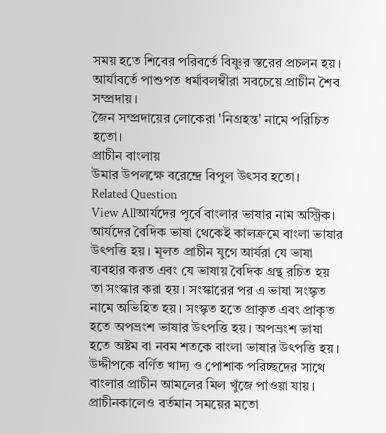সময় হতে শিবের পরিবর্তে বিষ্ণুর স্তরের প্রচলন হয়।
আর্যাবর্তে পাশুপত ধর্মাবলম্বীরা সবচেয়ে প্রাচীন শৈব সম্প্রদায়।
জৈন সম্প্রদায়ের লোকেরা 'নিগ্রহন্ত' নামে পরিচিত হতো।
প্রাচীন বাংলায়
উমার উপলক্ষে বরেন্দ্রে বিপুল উৎসব হতো।
Related Question
View Allআর্যদের পূর্বে বাংলার ভাষার নাম অস্ট্রিক।
আর্যদের বৈদিক ভাষা থেকেই কালক্রমে বাংলা ভাষার উৎপত্তি হয়। মূলত প্রাচীন যুগে আর্যরা যে ভাষা ব্যবহার করত এবং যে ভাষায় বৈদিক গ্রন্থ রচিত হয় তা সংস্কার করা হয়। সংস্কারের পর এ ভাষা সংস্কৃত নামে অভিহিত হয়। সংস্কৃত হতে প্রাকৃত এবং প্রাকৃত হতে অপভ্রংশ ভাষার উৎপত্তি হয়। অপভ্রংশ ভাষা হতে অষ্টম বা নবম শতকে বাংলা ভাষার উৎপত্তি হয়।
উদ্দীপকে বর্ণিত খাদ্য ও পোশাক পরিচ্ছদের সাথে বাংলার প্রাচীন আমলের মিল খুঁজে পাওয়া যায়।
প্রাচীনকালেও বর্তমান সময়ের মতো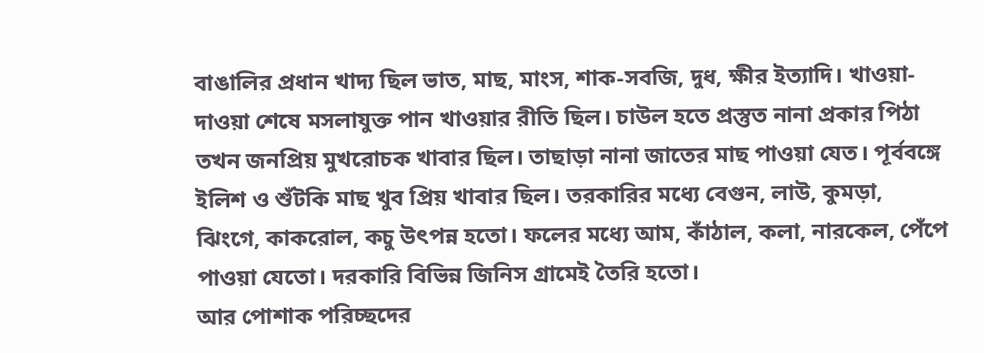বাঙালির প্রধান খাদ্য ছিল ভাত, মাছ, মাংস, শাক-সবজি, দুধ, ক্ষীর ইত্যাদি। খাওয়া-দাওয়া শেষে মসলাযুক্ত পান খাওয়ার রীতি ছিল। চাউল হতে প্রস্তুত নানা প্রকার পিঠা তখন জনপ্রিয় মুখরোচক খাবার ছিল। তাছাড়া নানা জাতের মাছ পাওয়া যেত। পূর্ববঙ্গে ইলিশ ও শুঁটকি মাছ খুব প্রিয় খাবার ছিল। তরকারির মধ্যে বেগুন, লাউ, কুমড়া, ঝিংগে, কাকরোল, কচু উৎপন্ন হতো। ফলের মধ্যে আম, কাঁঠাল, কলা, নারকেল, পেঁপে পাওয়া যেতো। দরকারি বিভিন্ন জিনিস গ্রামেই তৈরি হতো।
আর পোশাক পরিচ্ছদের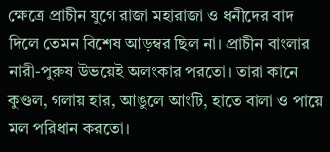ক্ষেত্রে প্রাচীন যুগে রাজা মহারাজা ও ধনীদের বাদ দিলে তেমন বিশেষ আড়ম্বর ছিল না। প্রাচীন বাংলার নারী-পুরুষ উভয়েই অলংকার পরতো। তারা কানে কুণ্ডল, গলায় হার, আঙুলে আংটি, হাতে বালা ও পায়ে মল পরিধান করতো।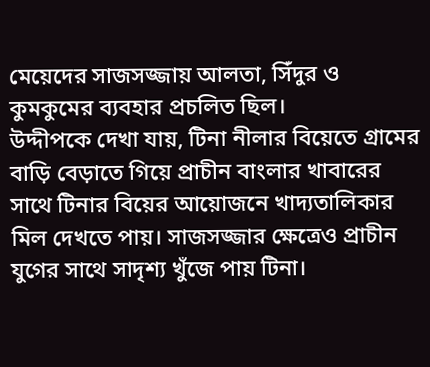মেয়েদের সাজসজ্জায় আলতা, সিঁদুর ও কুমকুমের ব্যবহার প্রচলিত ছিল।
উদ্দীপকে দেখা যায়, টিনা নীলার বিয়েতে গ্রামের বাড়ি বেড়াতে গিয়ে প্রাচীন বাংলার খাবারের সাথে টিনার বিয়ের আয়োজনে খাদ্যতালিকার মিল দেখতে পায়। সাজসজ্জার ক্ষেত্রেও প্রাচীন যুগের সাথে সাদৃশ্য খুঁজে পায় টিনা।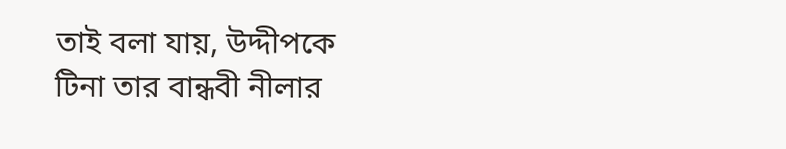তাই বলা যায়, উদ্দীপকে টিনা তার বান্ধবী নীলার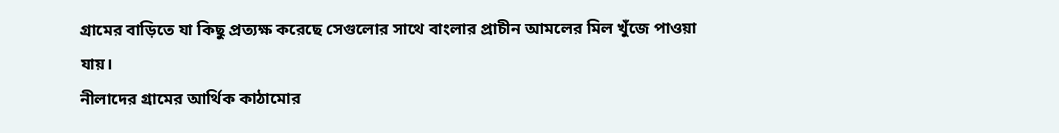গ্রামের বাড়িতে যা কিছু প্রত্যক্ষ করেছে সেগুলোর সাথে বাংলার প্রাচীন আমলের মিল খুঁজে পাওয়া যায়।
নীলাদের গ্রামের আর্থিক কাঠামোর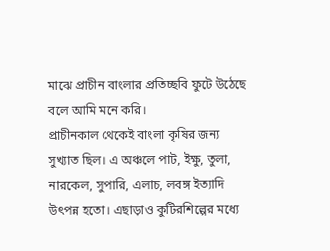মাঝে প্রাচীন বাংলার প্রতিচ্ছবি ফুটে উঠেছে বলে আমি মনে করি।
প্রাচীনকাল থেকেই বাংলা কৃষির জন্য সুখ্যাত ছিল। এ অঞ্চলে পাট, ইক্ষু, তুলা, নারকেল, সুপারি, এলাচ, লবঙ্গ ইত্যাদি উৎপন্ন হতো। এছাড়াও কুটিরশিল্পের মধ্যে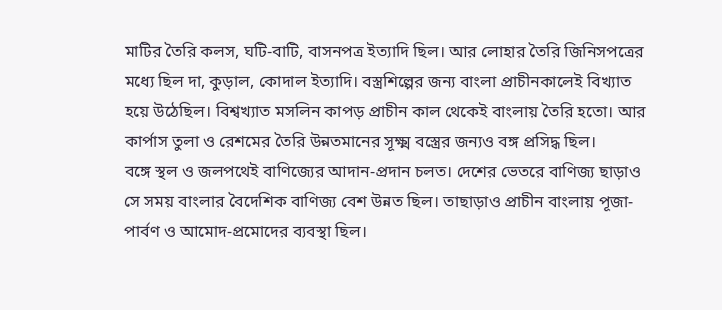মাটির তৈরি কলস, ঘটি-বাটি, বাসনপত্র ইত্যাদি ছিল। আর লোহার তৈরি জিনিসপত্রের মধ্যে ছিল দা, কুড়াল, কোদাল ইত্যাদি। বস্ত্রশিল্পের জন্য বাংলা প্রাচীনকালেই বিখ্যাত হয়ে উঠেছিল। বিশ্বখ্যাত মসলিন কাপড় প্রাচীন কাল থেকেই বাংলায় তৈরি হতো। আর কার্পাস তুলা ও রেশমের তৈরি উন্নতমানের সূক্ষ্ম বস্ত্রের জন্যও বঙ্গ প্রসিদ্ধ ছিল।
বঙ্গে স্থল ও জলপথেই বাণিজ্যের আদান-প্রদান চলত। দেশের ভেতরে বাণিজ্য ছাড়াও সে সময় বাংলার বৈদেশিক বাণিজ্য বেশ উন্নত ছিল। তাছাড়াও প্রাচীন বাংলায় পূজা-পার্বণ ও আমোদ-প্রমোদের ব্যবস্থা ছিল।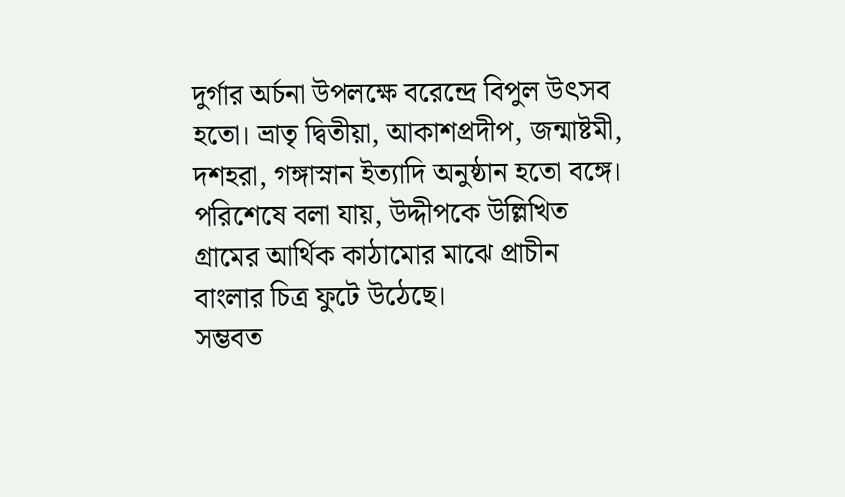দুর্গার অর্চনা উপলক্ষে বরেন্দ্রে বিপুল উৎসব হতো। ভ্রাতৃ দ্বিতীয়া, আকাশপ্রদীপ, জন্মাষ্টমী, দশহরা, গঙ্গাস্নান ইত্যাদি অনুষ্ঠান হতো বঙ্গে। পরিশেষে বলা যায়, উদ্দীপকে উল্লিখিত গ্রামের আর্থিক কাঠামোর মাঝে প্রাচীন বাংলার চিত্র ফুটে উঠেছে।
সম্ভবত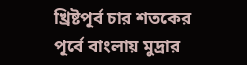খ্রিষ্টপূর্ব চার শতকের পূর্বে বাংলায় মুদ্রার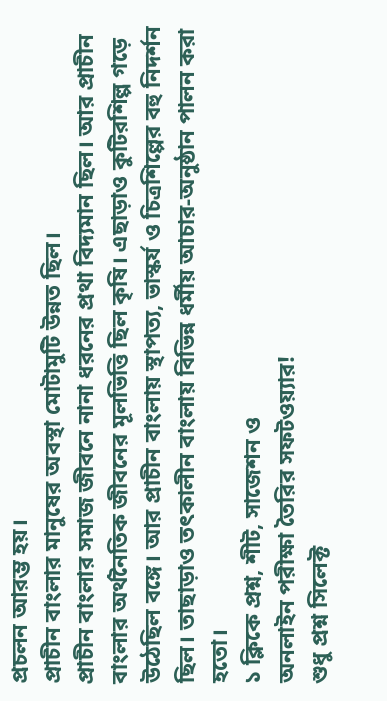প্রচলন আরম্ভ হয়।
প্রাচীন বাংলার মানুষের অবস্থা মোটামুটি উন্নত ছিল।
প্রাচীন বাংলার সমাজ জীবনে নানা ধরনের প্রথা বিদ্যমান ছিল। আর প্রাচীন বাংলার অর্থনৈতিক জীবনের মূলভিত্তি ছিল কৃষি। এছাড়াও কুটিরশিল্প গড়ে উঠেছিল বঙ্গে। আর প্রাচীন বাংলায় স্থাপত্য, ভাস্কর্য ও চিত্রশিল্পের বহু নিদর্শন ছিল। তাছাড়াও তৎকালীন বাংলায় বিভিন্ন ধর্মীয় আচার-অনুষ্ঠান পালন করা হতো।
১ ক্লিকে প্রশ্ন, শীট, সাজেশন ও
অনলাইন পরীক্ষা তৈরির সফটওয়্যার!
শুধু প্রশ্ন সিলেক্ট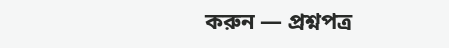করুন — প্রশ্নপত্র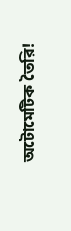অটোমেটিক তৈরি!